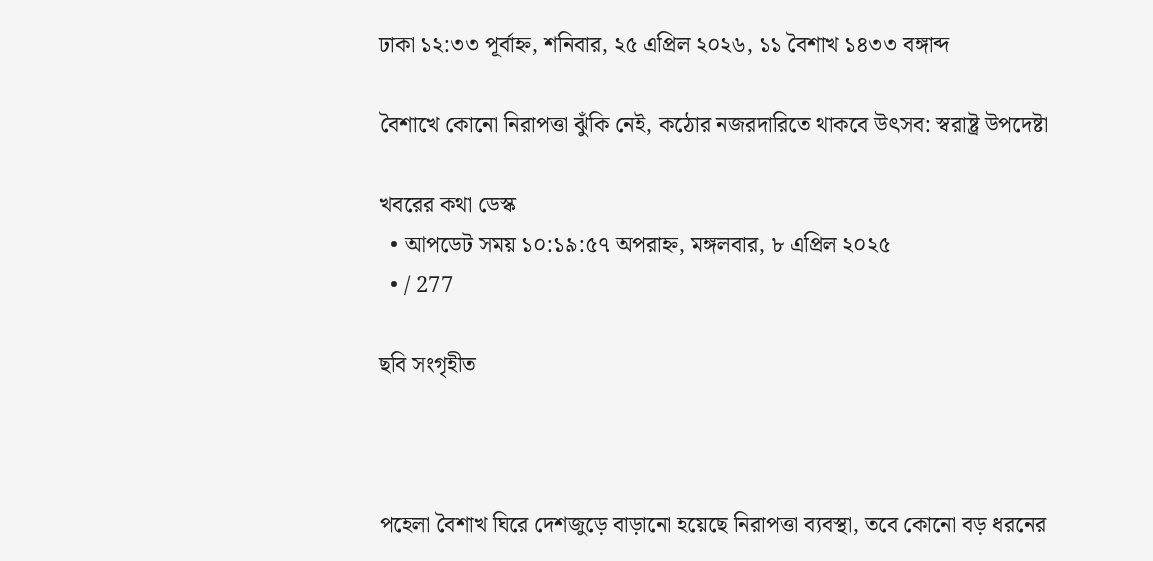ঢাকা ১২:৩৩ পূর্বাহ্ন, শনিবার, ২৫ এপ্রিল ২০২৬, ১১ বৈশাখ ১৪৩৩ বঙ্গাব্দ

বৈশাখে কোনো নিরাপত্তা ঝুঁকি নেই, কঠোর নজরদারিতে থাকবে উৎসব: স্বরাষ্ট্র উপদেষ্টা

খবরের কথা ডেস্ক
  • আপডেট সময় ১০:১৯:৫৭ অপরাহ্ন, মঙ্গলবার, ৮ এপ্রিল ২০২৫
  • / 277

ছবি সংগৃহীত



পহেলা বৈশাখ ঘিরে দেশজুড়ে বাড়ানো হয়েছে নিরাপত্তা ব্যবস্থা, তবে কোনো বড় ধরনের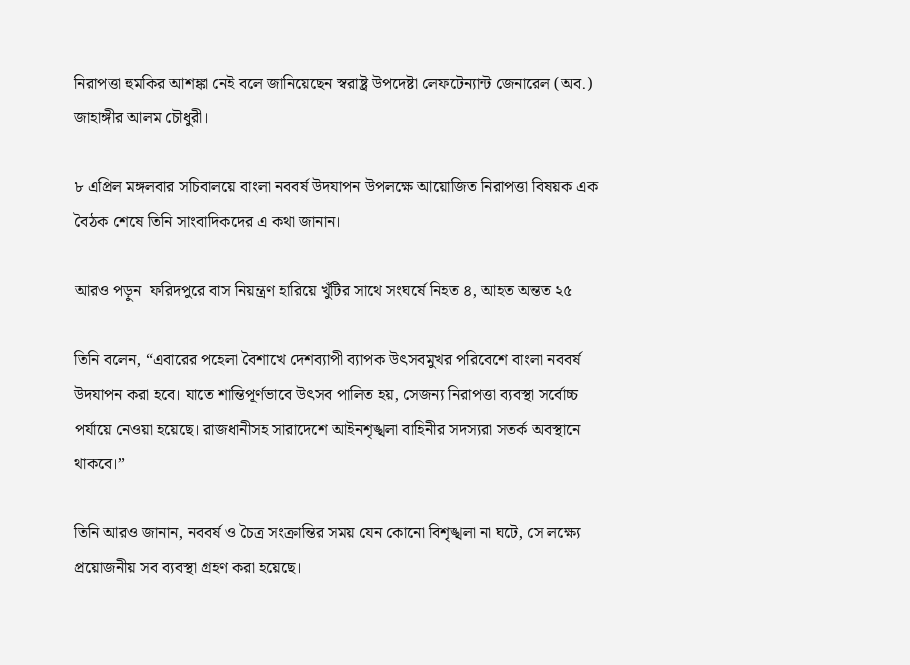নিরাপত্তা হুমকির আশঙ্কা নেই বলে জানিয়েছেন স্বরাষ্ট্র উপদেষ্টা লেফটেন্যান্ট জেনারেল (অব.) জাহাঙ্গীর আলম চৌধুরী।

৮ এপ্রিল মঙ্গলবার সচিবালয়ে বাংলা নববর্ষ উদযাপন উপলক্ষে আয়োজিত নিরাপত্তা বিষয়ক এক বৈঠক শেষে তিনি সাংবাদিকদের এ কথা জানান।

আরও পড়ুন  ফরিদপুরে বাস নিয়ন্ত্রণ হারিয়ে খুঁটির সাথে সংঘর্ষে নিহত ৪, আহত অন্তত ২৫

তিনি বলেন, “এবারের পহেলা বৈশাখে দেশব্যাপী ব্যাপক উৎসবমুখর পরিবেশে বাংলা নববর্ষ উদযাপন করা হবে। যাতে শান্তিপূর্ণভাবে উৎসব পালিত হয়, সেজন্য নিরাপত্তা ব্যবস্থা সর্বোচ্চ পর্যায়ে নেওয়া হয়েছে। রাজধানীসহ সারাদেশে আইনশৃঙ্খলা বাহিনীর সদস্যরা সতর্ক অবস্থানে থাকবে।”

তিনি আরও জানান, নববর্ষ ও চৈত্র সংক্রান্তির সময় যেন কোনো বিশৃঙ্খলা না ঘটে, সে লক্ষ্যে প্রয়োজনীয় সব ব্যবস্থা গ্রহণ করা হয়েছে।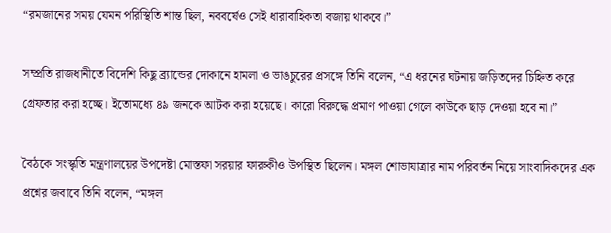“রমজানের সময় যেমন পরিস্থিতি শান্ত ছিল, নববর্ষেও সেই ধারাবাহিকতা বজায় থাকবে।”

সম্প্রতি রাজধানীতে বিদেশি কিছু ব্র্যান্ডের দোকানে হামলা ও ভাঙচুরের প্রসঙ্গে তিনি বলেন, “এ ধরনের ঘটনায় জড়িতদের চিহ্নিত করে গ্রেফতার করা হচ্ছে। ইতোমধ্যে ৪৯ জনকে আটক করা হয়েছে। কারো বিরুদ্ধে প্রমাণ পাওয়া গেলে কাউকে ছাড় দেওয়া হবে না।”

বৈঠকে সংস্কৃতি মন্ত্রণালয়ের উপদেষ্টা মোস্তফা সরয়ার ফারুকীও উপস্থিত ছিলেন। মঙ্গল শোভাযাত্রার নাম পরিবর্তন নিয়ে সাংবাদিকদের এক প্রশ্নের জবাবে তিনি বলেন, “মঙ্গল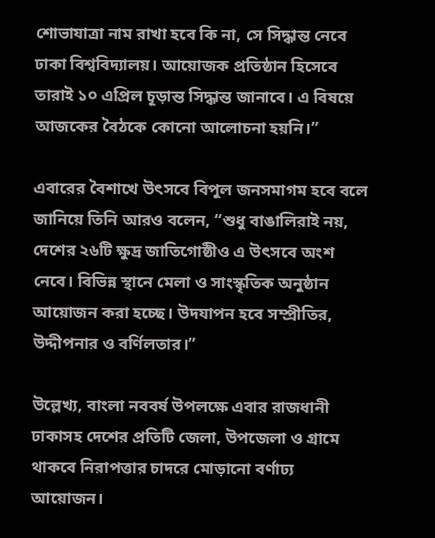শোভাযাত্রা নাম রাখা হবে কি না, সে সিদ্ধান্ত নেবে ঢাকা বিশ্ববিদ্যালয়। আয়োজক প্রতিষ্ঠান হিসেবে তারাই ১০ এপ্রিল চূড়ান্ত সিদ্ধান্ত জানাবে। এ বিষয়ে আজকের বৈঠকে কোনো আলোচনা হয়নি।”

এবারের বৈশাখে উৎসবে বিপুল জনসমাগম হবে বলে জানিয়ে তিনি আরও বলেন, “শুধু বাঙালিরাই নয়, দেশের ২৬টি ক্ষুদ্র জাতিগোষ্ঠীও এ উৎসবে অংশ নেবে। বিভিন্ন স্থানে মেলা ও সাংস্কৃতিক অনুষ্ঠান আয়োজন করা হচ্ছে। উদযাপন হবে সম্প্রীতির, উদ্দীপনার ও বর্ণিলতার।”

উল্লেখ্য, বাংলা নববর্ষ উপলক্ষে এবার রাজধানী ঢাকাসহ দেশের প্রতিটি জেলা, উপজেলা ও গ্রামে থাকবে নিরাপত্তার চাদরে মোড়ানো বর্ণাঢ্য আয়োজন।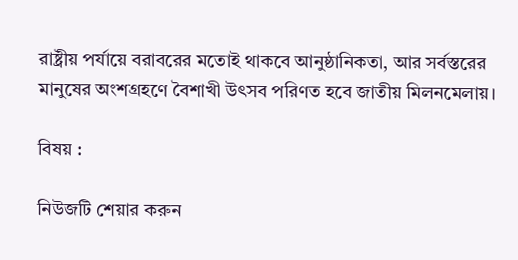রাষ্ট্রীয় পর্যায়ে বরাবরের মতোই থাকবে আনুষ্ঠানিকতা, আর সর্বস্তরের মানুষের অংশগ্রহণে বৈশাখী উৎসব পরিণত হবে জাতীয় মিলনমেলায়।

বিষয় :

নিউজটি শেয়ার করুন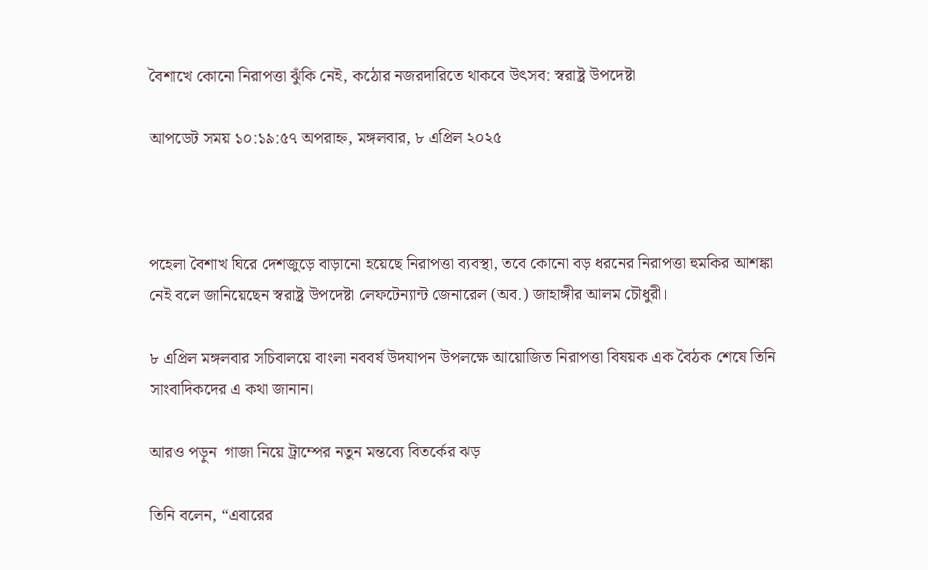বৈশাখে কোনো নিরাপত্তা ঝুঁকি নেই, কঠোর নজরদারিতে থাকবে উৎসব: স্বরাষ্ট্র উপদেষ্টা

আপডেট সময় ১০:১৯:৫৭ অপরাহ্ন, মঙ্গলবার, ৮ এপ্রিল ২০২৫



পহেলা বৈশাখ ঘিরে দেশজুড়ে বাড়ানো হয়েছে নিরাপত্তা ব্যবস্থা, তবে কোনো বড় ধরনের নিরাপত্তা হুমকির আশঙ্কা নেই বলে জানিয়েছেন স্বরাষ্ট্র উপদেষ্টা লেফটেন্যান্ট জেনারেল (অব.) জাহাঙ্গীর আলম চৌধুরী।

৮ এপ্রিল মঙ্গলবার সচিবালয়ে বাংলা নববর্ষ উদযাপন উপলক্ষে আয়োজিত নিরাপত্তা বিষয়ক এক বৈঠক শেষে তিনি সাংবাদিকদের এ কথা জানান।

আরও পড়ুন  গাজা নিয়ে ট্রাম্পের নতুন মন্তব্যে বিতর্কের ঝড়

তিনি বলেন, “এবারের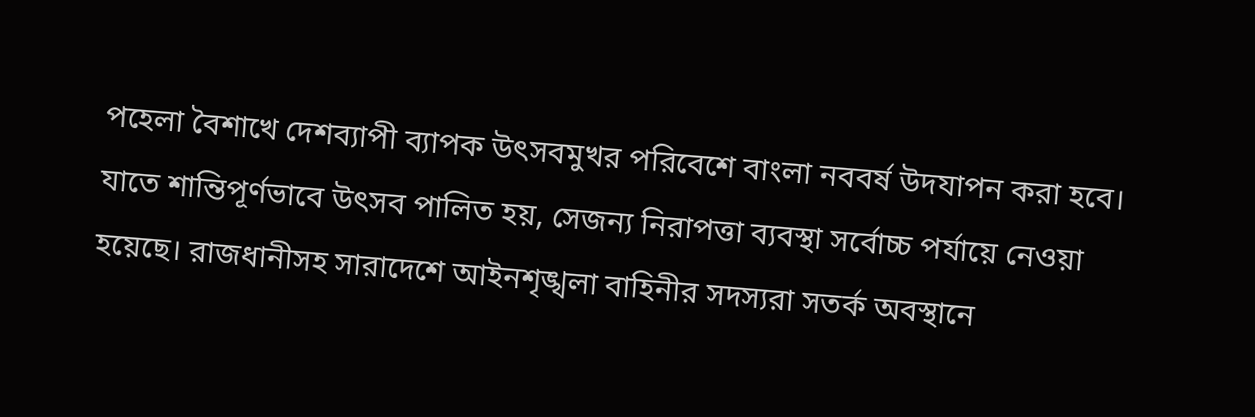পহেলা বৈশাখে দেশব্যাপী ব্যাপক উৎসবমুখর পরিবেশে বাংলা নববর্ষ উদযাপন করা হবে। যাতে শান্তিপূর্ণভাবে উৎসব পালিত হয়, সেজন্য নিরাপত্তা ব্যবস্থা সর্বোচ্চ পর্যায়ে নেওয়া হয়েছে। রাজধানীসহ সারাদেশে আইনশৃঙ্খলা বাহিনীর সদস্যরা সতর্ক অবস্থানে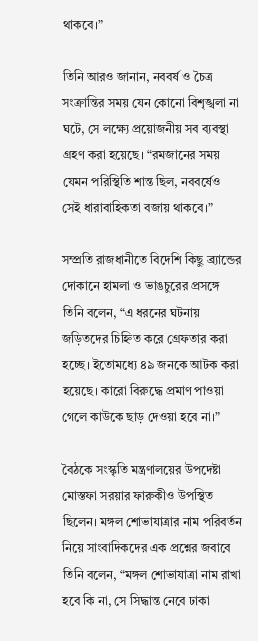থাকবে।”

তিনি আরও জানান, নববর্ষ ও চৈত্র সংক্রান্তির সময় যেন কোনো বিশৃঙ্খলা না ঘটে, সে লক্ষ্যে প্রয়োজনীয় সব ব্যবস্থা গ্রহণ করা হয়েছে। “রমজানের সময় যেমন পরিস্থিতি শান্ত ছিল, নববর্ষেও সেই ধারাবাহিকতা বজায় থাকবে।”

সম্প্রতি রাজধানীতে বিদেশি কিছু ব্র্যান্ডের দোকানে হামলা ও ভাঙচুরের প্রসঙ্গে তিনি বলেন, “এ ধরনের ঘটনায় জড়িতদের চিহ্নিত করে গ্রেফতার করা হচ্ছে। ইতোমধ্যে ৪৯ জনকে আটক করা হয়েছে। কারো বিরুদ্ধে প্রমাণ পাওয়া গেলে কাউকে ছাড় দেওয়া হবে না।”

বৈঠকে সংস্কৃতি মন্ত্রণালয়ের উপদেষ্টা মোস্তফা সরয়ার ফারুকীও উপস্থিত ছিলেন। মঙ্গল শোভাযাত্রার নাম পরিবর্তন নিয়ে সাংবাদিকদের এক প্রশ্নের জবাবে তিনি বলেন, “মঙ্গল শোভাযাত্রা নাম রাখা হবে কি না, সে সিদ্ধান্ত নেবে ঢাকা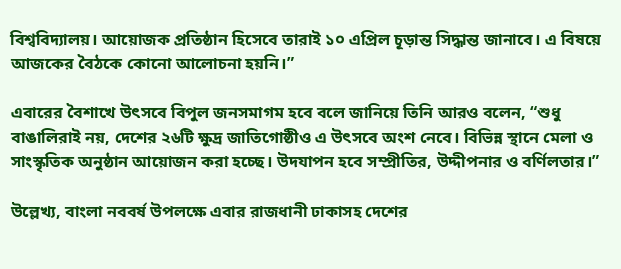বিশ্ববিদ্যালয়। আয়োজক প্রতিষ্ঠান হিসেবে তারাই ১০ এপ্রিল চূড়ান্ত সিদ্ধান্ত জানাবে। এ বিষয়ে আজকের বৈঠকে কোনো আলোচনা হয়নি।”

এবারের বৈশাখে উৎসবে বিপুল জনসমাগম হবে বলে জানিয়ে তিনি আরও বলেন, “শুধু বাঙালিরাই নয়, দেশের ২৬টি ক্ষুদ্র জাতিগোষ্ঠীও এ উৎসবে অংশ নেবে। বিভিন্ন স্থানে মেলা ও সাংস্কৃতিক অনুষ্ঠান আয়োজন করা হচ্ছে। উদযাপন হবে সম্প্রীতির, উদ্দীপনার ও বর্ণিলতার।”

উল্লেখ্য, বাংলা নববর্ষ উপলক্ষে এবার রাজধানী ঢাকাসহ দেশের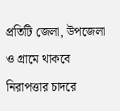প্রতিটি জেলা, উপজেলা ও গ্রামে থাকবে নিরাপত্তার চাদরে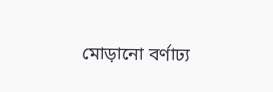মোড়ানো বর্ণাঢ্য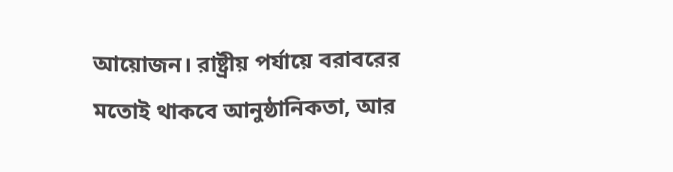আয়োজন। রাষ্ট্রীয় পর্যায়ে বরাবরের মতোই থাকবে আনুষ্ঠানিকতা, আর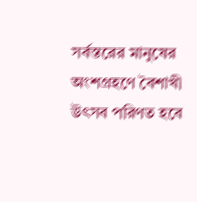সর্বস্তরের মানুষের অংশগ্রহণে বৈশাখী উৎসব পরিণত হবে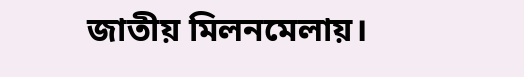জাতীয় মিলনমেলায়।